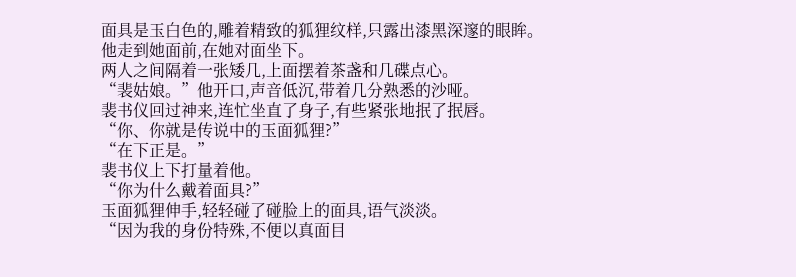面具是玉白色的,雕着精致的狐狸纹样,只露出漆黑深邃的眼眸。
他走到她面前,在她对面坐下。
两人之间隔着一张矮几,上面摆着茶盏和几碟点心。
“裴姑娘。”他开口,声音低沉,带着几分熟悉的沙哑。
裴书仪回过神来,连忙坐直了身子,有些紧张地抿了抿唇。
“你、你就是传说中的玉面狐狸?”
“在下正是。”
裴书仪上下打量着他。
“你为什么戴着面具?”
玉面狐狸伸手,轻轻碰了碰脸上的面具,语气淡淡。
“因为我的身份特殊,不便以真面目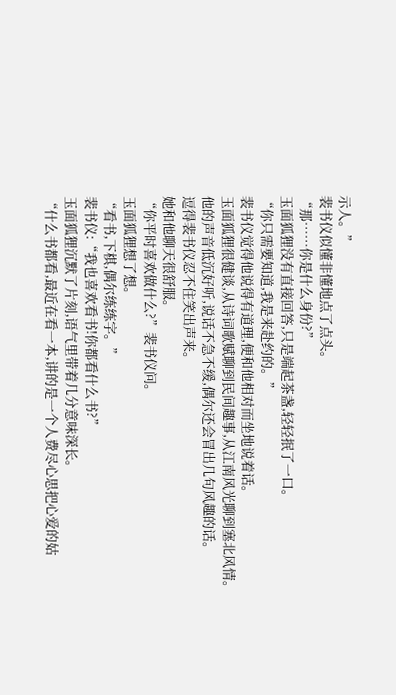示人。”
裴书仪似懂非懂地点了点头。
“那……你是什么身份?”
玉面狐狸没有直接回答,只是端起茶盏,轻轻抿了一口。
“你只需要知道,我是来赴约的。”
裴书仪觉得他说得有道理,便和他相对而坐地说着话。
玉面狐狸很健谈,从诗词歌赋聊到民间趣事,从江南风光聊到塞北风情。
他的声音低沉好听,说话不急不缓,偶尔还会冒出几句风趣的话。
逗得裴书仪忍不住笑出声来。
她和他聊天很舒服。
“你平时喜欢做什么?”裴书仪问。
玉面狐狸想了想。
“看书,下棋,偶尔练练字。”
裴书仪:“我也喜欢看书!你都看什么书?”
玉面狐狸沉默了片刻,语气里带着几分意味深长。
“什么书都看,最近在看一本,讲的是一个人费尽心思把心爱的姑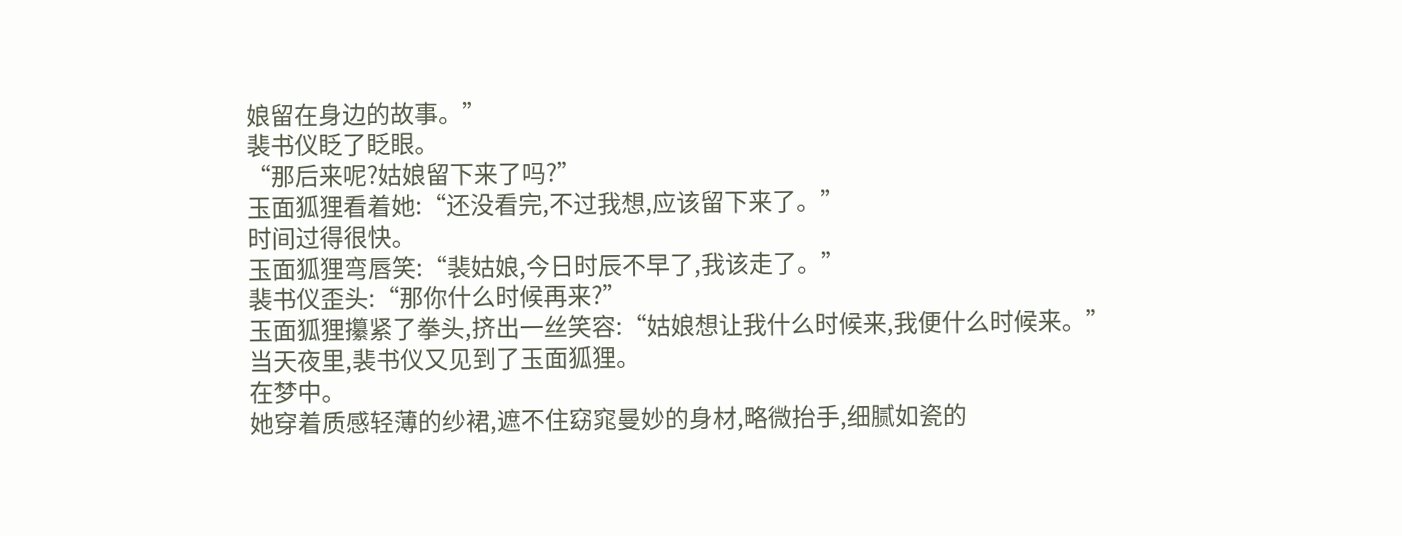娘留在身边的故事。”
裴书仪眨了眨眼。
“那后来呢?姑娘留下来了吗?”
玉面狐狸看着她:“还没看完,不过我想,应该留下来了。”
时间过得很快。
玉面狐狸弯唇笑:“裴姑娘,今日时辰不早了,我该走了。”
裴书仪歪头:“那你什么时候再来?”
玉面狐狸攥紧了拳头,挤出一丝笑容:“姑娘想让我什么时候来,我便什么时候来。”
当天夜里,裴书仪又见到了玉面狐狸。
在梦中。
她穿着质感轻薄的纱裙,遮不住窈窕曼妙的身材,略微抬手,细腻如瓷的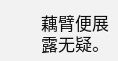藕臂便展露无疑。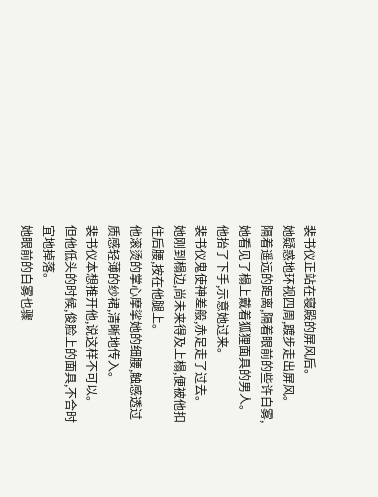裴书仪正站在寝殿的屏风后。
她疑惑地环视四周,踱步走出屏风。
隔着遥远的距离,隔着眼前的些许白雾,她看见了榻上戴着狐狸面具的男人。
他抬了下手,示意她过来。
裴书仪鬼使神差般,赤足走了过去。
她刚到榻边,尚未来得及上榻,便被他扣住后腰,按在他腿上。
他滚烫的掌心摩挲她的细腰,触感透过质感轻薄的纱裙,清晰地传入。
裴书仪本想推开他,说这样不可以。
但他低头的时候,俊脸上的面具,不合时宜地掉落。
她眼前的白雾也骤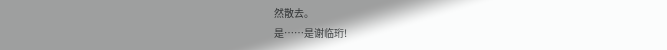然散去。
是……是谢临珩!